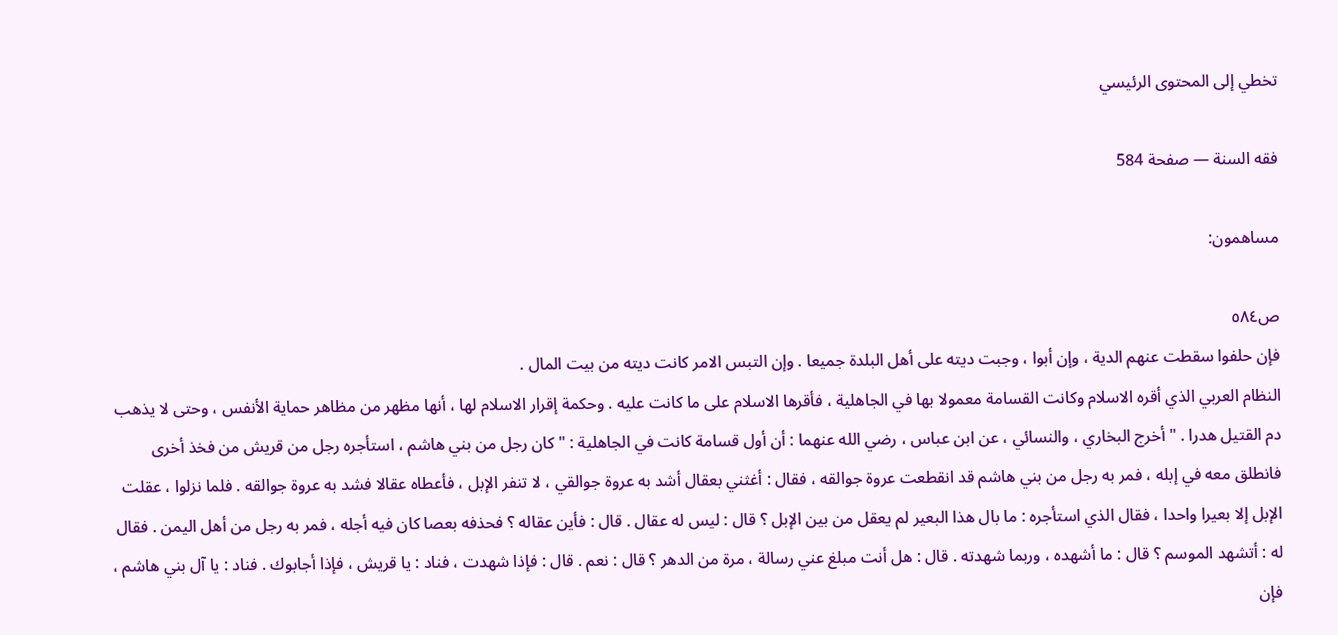تخطي إلى المحتوى الرئيسي

فقه السنة — صفحة 584

مساهمون:

ص٥٨٤
فإن حلفوا سقطت عنهم الدية ، وإن أبوا ، وجبت ديته على أهل البلدة جميعا . وإن التبس الامر كانت ديته من بيت المال .
النظام العربي الذي أقره الاسلام وكانت القسامة معمولا بها في الجاهلية ، فأقرها الاسلام على ما كانت عليه . وحكمة إقرار الاسلام لها ، أنها مظهر من مظاهر حماية الأنفس ، وحتى لا يذهب دم القتيل هدرا . " أخرج البخاري ، والنسائي ، عن ابن عباس ، رضي الله عنهما : أن أول قسامة كانت في الجاهلية : " كان رجل من بني هاشم ، استأجره رجل من قريش من فخذ أخرى فانطلق معه في إبله ، فمر به رجل من بني هاشم قد انقطعت عروة جوالقه ، فقال : أغثني بعقال أشد به عروة جوالقي ، لا تنفر الإبل ، فأعطاه عقالا فشد به عروة جوالقه . فلما نزلوا ، عقلت الإبل إلا بعيرا واحدا ، فقال الذي استأجره : ما بال هذا البعير لم يعقل من بين الإبل ؟ قال : ليس له عقال . قال : فأين عقاله ؟ فحذفه بعصا كان فيه أجله ، فمر به رجل من أهل اليمن . فقال له : أتشهد الموسم ؟ قال : ما أشهده ، وربما شهدته . قال : هل أنت مبلغ عني رسالة ، مرة من الدهر ؟ قال : نعم . قال : فإذا شهدت ، فناد : يا قريش ، فإذا أجابوك . فناد : يا آل بني هاشم ، فإن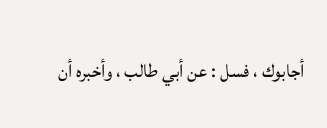أجابوك ، فسل : عن أبي طالب ، وأخبره أن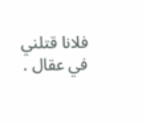فلانا قتلني في عقال .